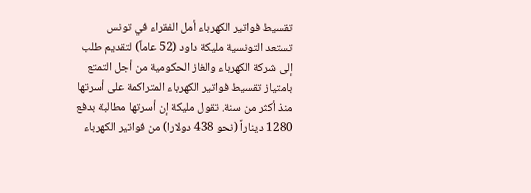تقسيط فواتير الكهرباء أمل الفقراء في تونس
تستعد التونسية مليكة داود (52 عاماً) لتقديم طلب إلى شركة الكهرباء والغاز الحكومية من أجل التمتع بامتياز تقسيط فواتير الكهرباء المتراكمة على أسرتها منذ أكثر من سنة. تقول مليكة إن أسرتها مطالبة بدفع 1280 ديناراً (نحو 438 دولارا) من فواتير الكهرباء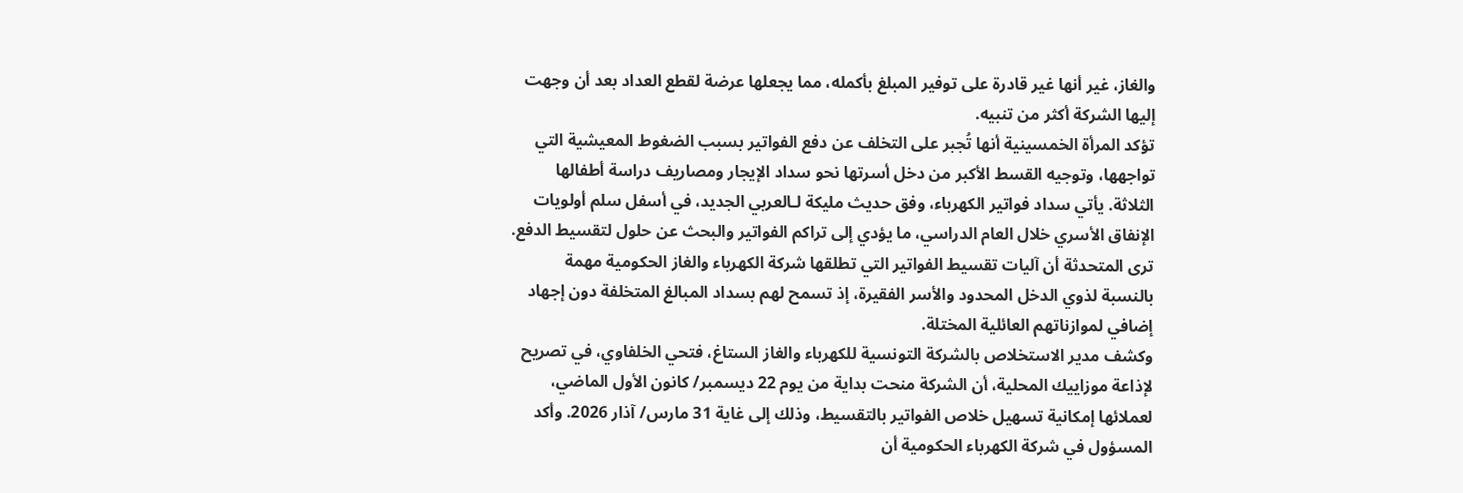والغاز، غير أنها غير قادرة على توفير المبلغ بأكمله، مما يجعلها عرضة لقطع العداد بعد أن وجهت إليها الشركة أكثر من تنبيه.
تؤكد المرأة الخمسينية أنها تُجبر على التخلف عن دفع الفواتير بسبب الضغوط المعيشية التي تواجهها، وتوجيه القسط الأكبر من دخل أسرتها نحو سداد الإيجار ومصاريف دراسة أطفالها الثلاثة. يأتي سداد فواتير الكهرباء، وفق حديث مليكة لـالعربي الجديد، في أسفل سلم أولويات الإنفاق الأسري خلال العام الدراسي، ما يؤدي إلى تراكم الفواتير والبحث عن حلول لتقسيط الدفع.
ترى المتحدثة أن آليات تقسيط الفواتير التي تطلقها شركة الكهرباء والغاز الحكومية مهمة بالنسبة لذوي الدخل المحدود والأسر الفقيرة، إذ تسمح لهم بسداد المبالغ المتخلفة دون إجهاد إضافي لموازناتهم العائلية المختلة.
وكشف مدير الاستخلاص بالشركة التونسية للكهرباء والغاز الستاغ، فتحي الخلفاوي، في تصريح لإذاعة موزاييك المحلية، أن الشركة منحت بداية من يوم 22 ديسمبر/ كانون الأول الماضي، لعملائها إمكانية تسهيل خلاص الفواتير بالتقسيط، وذلك إلى غاية 31 مارس/ آذار 2026. وأكد المسؤول في شركة الكهرباء الحكومية أن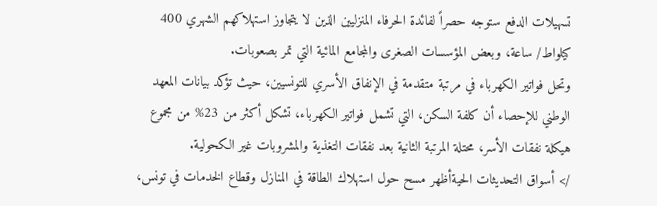تسهيلات الدفع ستوجه حصراً لفائدة الحرفاء المنزليين الذين لا يتجاوز استهلاكهم الشهري 400 كيلواط/ ساعة، وبعض المؤسسات الصغرى والمجامع المائية التي تمر بصعوبات.
وتحل فواتير الكهرباء في مرتبة متقدمة في الإنفاق الأسري للتونسيين، حيث تؤكد بيانات المعهد الوطني للإحصاء أن كلفة السكن، التي تشمل فواتير الكهرباء، تشكل أكثر من 23% من مجموع هيكلة نفقات الأسر، محتلة المرتبة الثانية بعد نفقات التغذية والمشروبات غير الكحولية.
/> أسواق التحديثات الحيةأظهر مسح حول استهلاك الطاقة في المنازل وقطاع الخدمات في تونس،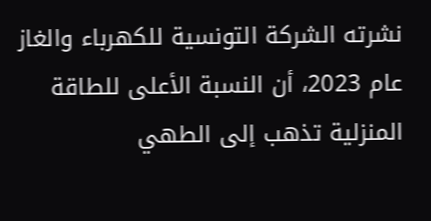نشرته الشركة التونسية للكهرباء والغاز عام 2023، أن النسبة الأعلى للطاقة المنزلية تذهب إلى الطهي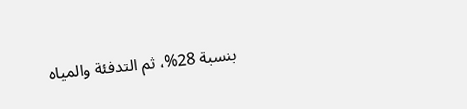بنسبة 28%، ثم التدفئة والمياه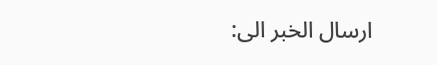ارسال الخبر الى: